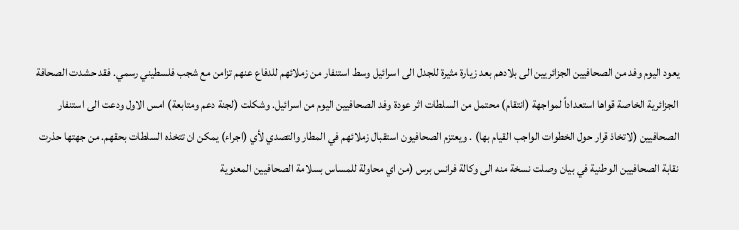يعود اليوم وفد من الصحافيين الجزائريين الى بلادهم بعد زيارة مثيرة للجدل الى اسرائيل وسط استنفار من زملائهم للدفاع عنهم تزامن مع شجب فلسطيني رسمي. فقد حشدت الصحافة الجزائرية الخاصة قواها استعداداً لمواجهة (انتقام) محتمل من السلطات اثر عودة وفد الصحافيين اليوم من اسرائيل. وشكلت (لجنة دعم ومتابعة) امس الاول ودعت الى استنفار الصحافيين (لاتخاذ قرار حول الخطوات الواجب القيام بها) . ويعتزم الصحافيون استقبال زملائهم في المطار والتصدي لأي (اجراء) يمكن ان تتخذه السلطات بحقهم. من جهتها حذرت نقابة الصحافيين الوطنية في بيان وصلت نسخة منه الى وكالة فرانس برس (من اي محاولة للمساس بسلامة الصحافيين المعنوية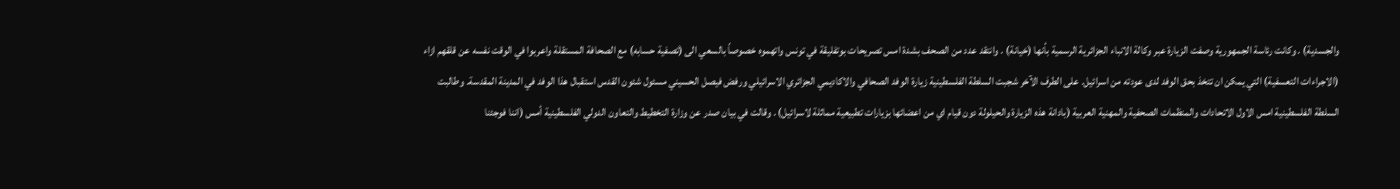والجسدية) . وكانت رئاسة الجمهورية وصفت الزيارة عبر وكالة الانباء الجزائرية الرسمية بأنها (خيانة) . وانتقد عدد من الصحف بشدة امس تصريحات بوتفليقة في تونس واتهموه خصوصاً بالسعي الى (تصفية حسابه) مع الصحافة المستقلة واعربوا في الوقت نفسه عن قلقهم ازاء (الاجراءات التعسفية) التي يمكن ان تتخذ بحق الوفد لدى عودته من اسرائيل. على الطرف الآخر شجبت السلطة الفلسطينية زيارة الوفد الصحافي والاكاديمي الجزائري الاسرائيلي ورفض فيصل الحسيني مسئول شئون القدس استقبال هذا الوفد في المدينة المقدسة. وطالبت السلطة الفلسطينية امس الاول الاتحادات والمنظمات الصحفية والمهنية العربية (بادانة هذه الزيارة والحيلولة دون قيام اي من اعضائها بزيارات تطبيعية مماثلة لاسرائيل) . وقالت في بيان صدر عن وزارة التخطيط والتعاون الدولي الفلسطينية أمس (اننا فوجئنا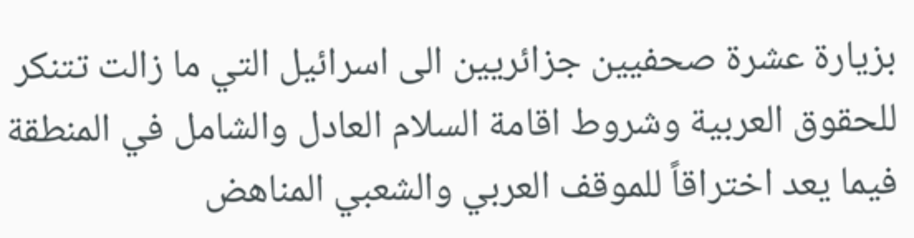بزيارة عشرة صحفيين جزائريين الى اسرائيل التي ما زالت تتنكر للحقوق العربية وشروط اقامة السلام العادل والشامل في المنطقة فيما يعد اختراقاً للموقف العربي والشعبي المناهض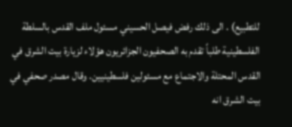للتطبيع) . الى ذلك رفض فيصل الحسيني مسئول ملف القدس بالسلطة الفلسطينية طلباً تقدم به الصحفيون الجزائريون هؤلاء لزيارة بيت الشرق في القدس المحتلة والاجتماع مع مسئولين فلسطينيين. وقال مصدر صحفي في بيت الشرق انه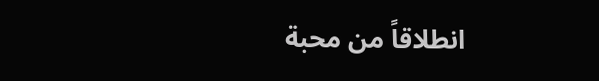انطلاقاً من محبة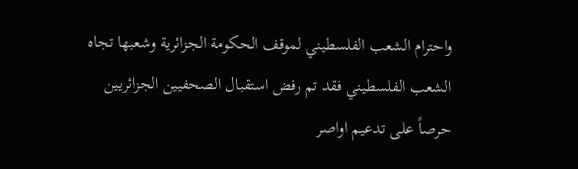واحترام الشعب الفلسطيني لموقف الحكومة الجزائرية وشعبها تجاه الشعب الفلسطيني فقد تم رفض استقبال الصحفيين الجزائريين حرصاً على تدعيم اواصر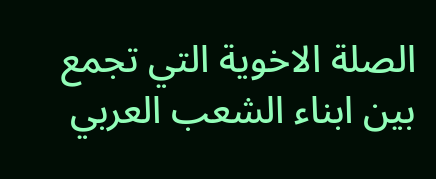الصلة الاخوية التي تجمع بين ابناء الشعب العربي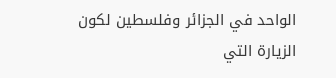الواحد في الجزائر وفلسطين لكون الزيارة التي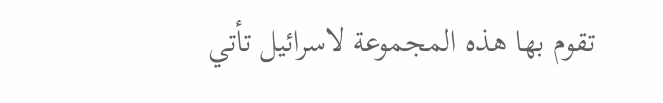تقوم بها هذه المجموعة لاسرائيل تأتي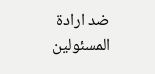ضد ارادة المسئولين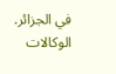في الجزائر. الوكالات